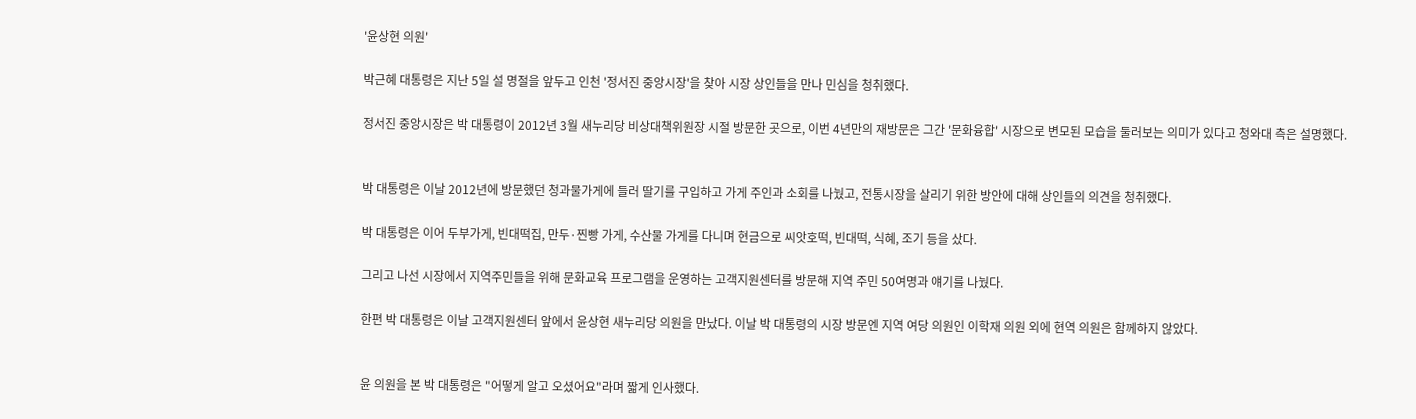'윤상현 의원'

박근혜 대통령은 지난 5일 설 명절을 앞두고 인천 '정서진 중앙시장'을 찾아 시장 상인들을 만나 민심을 청취했다.

정서진 중앙시장은 박 대통령이 2012년 3월 새누리당 비상대책위원장 시절 방문한 곳으로, 이번 4년만의 재방문은 그간 '문화융합' 시장으로 변모된 모습을 둘러보는 의미가 있다고 청와대 측은 설명했다.


박 대통령은 이날 2012년에 방문했던 청과물가게에 들러 딸기를 구입하고 가게 주인과 소회를 나눴고, 전통시장을 살리기 위한 방안에 대해 상인들의 의견을 청취했다.

박 대통령은 이어 두부가게, 빈대떡집, 만두·찐빵 가게, 수산물 가게를 다니며 현금으로 씨앗호떡, 빈대떡, 식혜, 조기 등을 샀다.

그리고 나선 시장에서 지역주민들을 위해 문화교육 프로그램을 운영하는 고객지원센터를 방문해 지역 주민 50여명과 얘기를 나눴다.

한편 박 대통령은 이날 고객지원센터 앞에서 윤상현 새누리당 의원을 만났다. 이날 박 대통령의 시장 방문엔 지역 여당 의원인 이학재 의원 외에 현역 의원은 함께하지 않았다.


윤 의원을 본 박 대통령은 "어떻게 알고 오셨어요"라며 짧게 인사했다.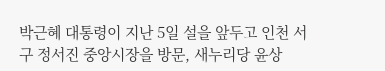박근혜 대통령이 지난 5일 설을 앞두고 인천 서구 정서진 중앙시장을 방문, 새누리당 윤상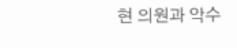현 의원과 악수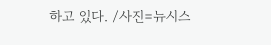하고 있다. /사진=뉴시스